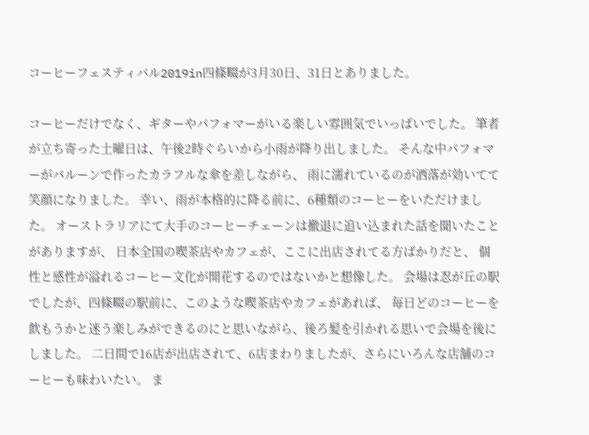コーヒーフェスティバル2019in四條畷が3月30日、31日とありました。

コーヒーだけでなく、ギターやパフォマーがいる楽しい雰囲気でいっぱいでした。 筆者が立ち寄った土曜日は、午後2時ぐらいから小雨が降り出しました。 そんな中パフォマーがバルーンで作ったカラフルな傘を差しながら、 雨に濡れているのが洒落が効いてて笑顔になりました。 幸い、雨が本格的に降る前に、6種類のコーヒーをいただけました。 オーストラリアにて大手のコーヒーチェーンは撤退に追い込まれた話を聞いたことがありますが、 日本全国の喫茶店やカフェが、ここに出店されてる方ばかりだと、 個性と感性が溢れるコーヒー文化が開花するのではないかと想像した。 会場は忍が丘の駅でしたが、四條畷の駅前に、このような喫茶店やカフェがあれば、 毎日どのコーヒーを飲もうかと迷う楽しみができるのにと思いながら、後ろ髪を引かれる思いで会場を後にしました。 二日間で16店が出店されて、6店まわりましたが、さらにいろんな店舗のコーヒーも味わいたい。 ま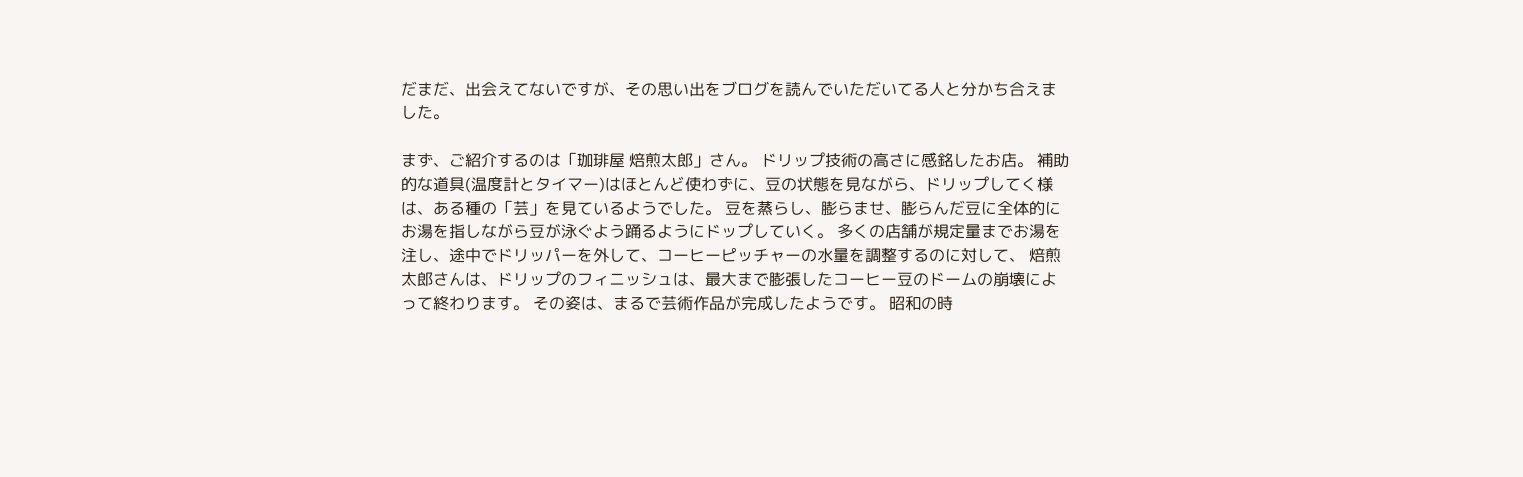だまだ、出会えてないですが、その思い出をブログを読んでいただいてる人と分かち合えました。

まず、ご紹介するのは「珈琲屋 焙煎太郎」さん。 ドリップ技術の高さに感銘したお店。 補助的な道具(温度計とタイマー)はほとんど使わずに、豆の状態を見ながら、ドリップしてく様は、ある種の「芸」を見ているようでした。 豆を蒸らし、膨らませ、膨らんだ豆に全体的にお湯を指しながら豆が泳ぐよう踊るようにドップしていく。 多くの店舗が規定量までお湯を注し、途中でドリッパーを外して、コーヒーピッチャーの水量を調整するのに対して、 焙煎太郎さんは、ドリップのフィニッシュは、最大まで膨張したコーヒー豆のドームの崩壊によって終わります。 その姿は、まるで芸術作品が完成したようです。 昭和の時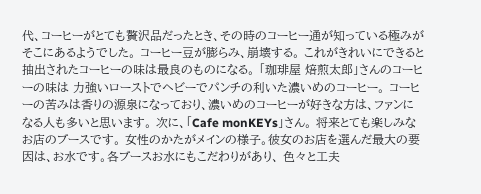代、コーヒーがとても贅沢品だったとき、その時のコーヒー通が知っている極みがそこにあるようでした。 コーヒー豆が膨らみ、崩壊する。 これがきれいにできると抽出されたコーヒーの味は最良のものになる。 「珈琲屋 焙煎太郎」さんのコーヒーの味は 力強いローストでヘビーでパンチの利いた濃いめのコーヒー。 コーヒーの苦みは香りの源泉になっており、濃いめのコーヒーが好きな方は、ファンになる人も多いと思います。 次に、「Cafe monKEYs」さん。 将来とても楽しみなお店のブースです。 女性のかたがメインの様子。彼女のお店を選んだ最大の要因は、お水です。各ブースお水にもこだわりがあり、 色々と工夫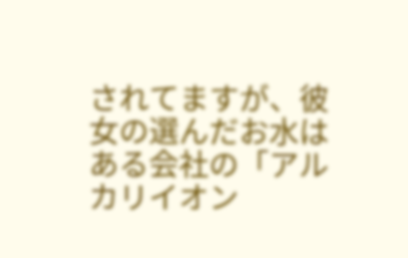されてますが、彼女の選んだお水はある会社の「アルカリイオン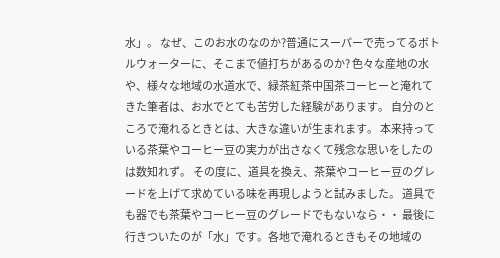水」。 なぜ、このお水のなのか?普通にスーパーで売ってるボトルウォーターに、そこまで値打ちがあるのか? 色々な産地の水や、様々な地域の水道水で、緑茶紅茶中国茶コーヒーと淹れてきた筆者は、お水でとても苦労した経験があります。 自分のところで淹れるときとは、大きな違いが生まれます。 本来持っている茶葉やコーヒー豆の実力が出さなくて残念な思いをしたのは数知れず。 その度に、道具を換え、茶葉やコーヒー豆のグレードを上げて求めている味を再現しようと試みました。 道具でも器でも茶葉やコーヒー豆のグレードでもないなら・・ 最後に行きついたのが「水」です。各地で淹れるときもその地域の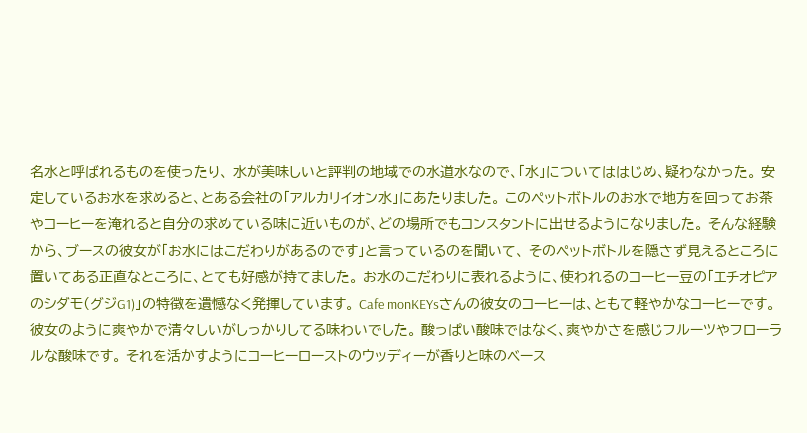名水と呼ばれるものを使ったり、 水が美味しいと評判の地域での水道水なので、「水」についてははじめ、疑わなかった。 安定しているお水を求めると、とある会社の「アルカリイオン水」にあたりました。 このペットボトルのお水で地方を回ってお茶やコーヒーを淹れると自分の求めている味に近いものが、どの場所でもコンスタントに出せるようになりました。 そんな経験から、ブースの彼女が「お水にはこだわりがあるのです」と言っているのを聞いて、 そのペットボトルを隠さず見えるところに置いてある正直なところに、とても好感が持てました。 お水のこだわりに表れるように、使われるのコーヒー豆の「エチオピアのシダモ(グジG1)」の特徴を遺憾なく発揮しています。 Cafe monKEYsさんの彼女のコーヒーは、ともて軽やかなコーヒーです。 彼女のように爽やかで清々しいがしっかりしてる味わいでした。 酸っぱい酸味ではなく、爽やかさを感じフルーツやフローラルな酸味です。 それを活かすようにコーヒーローストのウッディーが香りと味のベース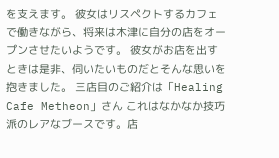を支えます。 彼女はリスペクトするカフェで働きながら、将来は木津に自分の店をオープンさせたいようです。 彼女がお店を出すときは是非、伺いたいものだとそんな思いを抱きました。 三店目のご紹介は「Healing Cafe Metheon」さん これはなかなか技巧派のレアなブースです。店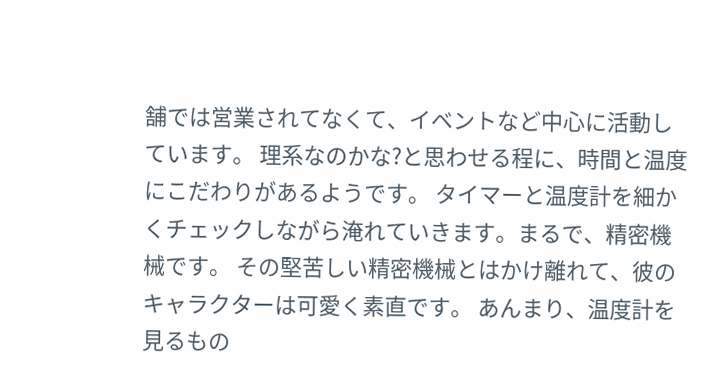舗では営業されてなくて、イベントなど中心に活動しています。 理系なのかな?と思わせる程に、時間と温度にこだわりがあるようです。 タイマーと温度計を細かくチェックしながら淹れていきます。まるで、精密機械です。 その堅苦しい精密機械とはかけ離れて、彼のキャラクターは可愛く素直です。 あんまり、温度計を見るもの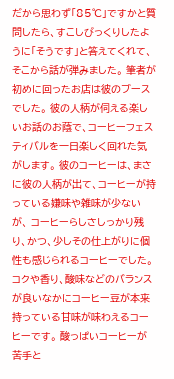だから思わず「85℃」ですかと質問したら、すこしびっくりしたように「そうです」と答えてくれて、そこから話が弾みました。 筆者が初めに回ったお店は彼のブースでした。 彼の人柄が伺える楽しいお話のお蔭で、コーヒーフェスティバルを一日楽しく回れた気がします。 彼のコーヒーは、まさに彼の人柄が出て、コーヒーが持っている嫌味や雑味が少ないが、 コーヒーらしさしっかり残り、かつ、少しその仕上がりに個性も感じられるコーヒーでした。 コクや香り、酸味などのバランスが良いなかにコーヒー豆が本来持っている甘味が味わえるコーヒーです。 酸っぱいコーヒーが苦手と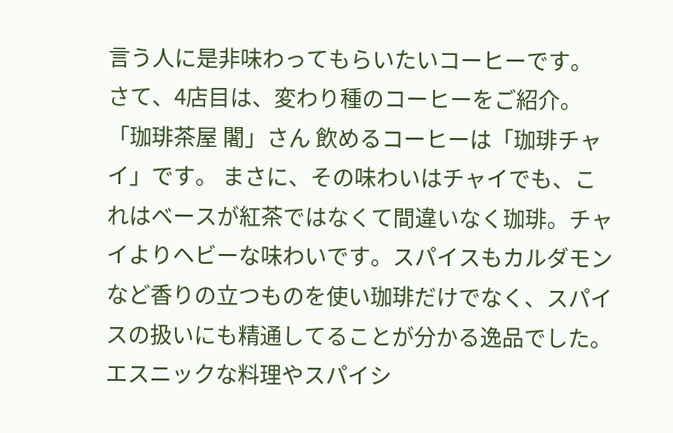言う人に是非味わってもらいたいコーヒーです。 さて、4店目は、変わり種のコーヒーをご紹介。 「珈琲茶屋 闍」さん 飲めるコーヒーは「珈琲チャイ」です。 まさに、その味わいはチャイでも、これはベースが紅茶ではなくて間違いなく珈琲。チャイよりヘビーな味わいです。スパイスもカルダモンなど香りの立つものを使い珈琲だけでなく、スパイスの扱いにも精通してることが分かる逸品でした。エスニックな料理やスパイシ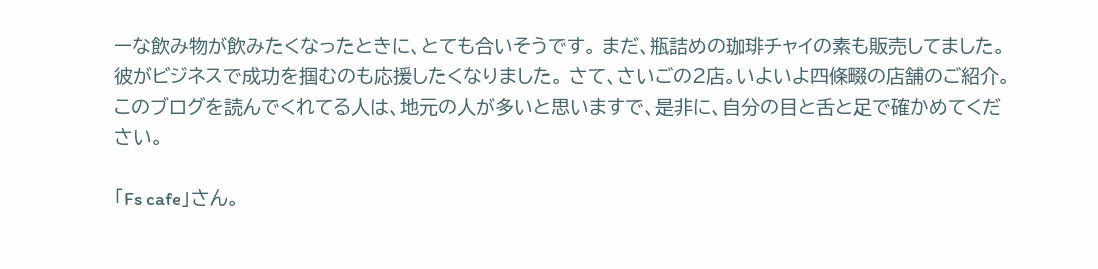ーな飲み物が飲みたくなったときに、とても合いそうです。 まだ、瓶詰めの珈琲チャイの素も販売してました。彼がビジネスで成功を掴むのも応援したくなりました。 さて、さいごの2店。いよいよ四條畷の店舗のご紹介。 このブログを読んでくれてる人は、地元の人が多いと思いますで、是非に、自分の目と舌と足で確かめてください。

「Fs cafe」さん。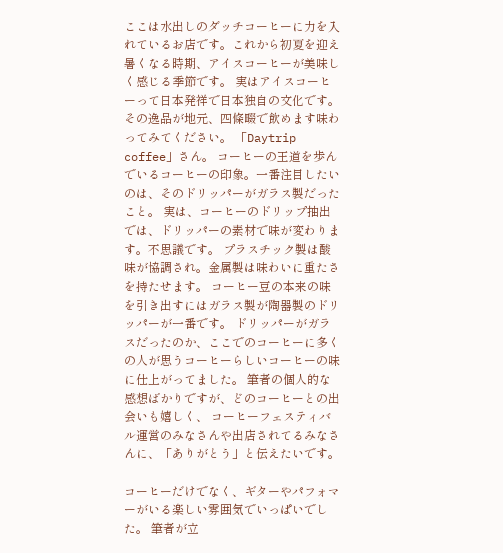ここは水出しのダッチコーヒーに力を入れているお店です。これから初夏を迎え暑くなる時期、アイスコーヒーが美味しく感じる季節です。 実はアイスコーヒーって日本発祥で日本独自の文化です。その逸品が地元、四條畷で飲めます味わってみてください。 「Daytrip coffee」さん。 コーヒーの王道を歩んでいるコーヒーの印象。一番注目したいのは、そのドリッパーがガラス製だったこと。 実は、コーヒーのドリップ抽出では、ドリッパーの素材で味が変わります。不思議です。 プラスチック製は酸味が協調され。金属製は味わいに重たさを持たせます。 コーヒー豆の本来の味を引き出すにはガラス製が陶器製のドリッパーが一番です。 ドリッパーがガラスだったのか、ここでのコーヒーに多くの人が思うコーヒーらしいコーヒーの味に仕上がってました。 筆者の個人的な感想ばかりですが、どのコーヒーとの出会いも嬉しく、 コーヒーフェスティバル運営のみなさんや出店されてるみなさんに、「ありがとう」と伝えたいです。

コーヒーだけでなく、ギターやパフォマーがいる楽しい雰囲気でいっぱいでした。 筆者が立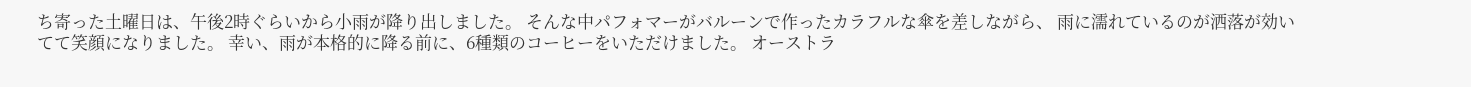ち寄った土曜日は、午後2時ぐらいから小雨が降り出しました。 そんな中パフォマーがバルーンで作ったカラフルな傘を差しながら、 雨に濡れているのが洒落が効いてて笑顔になりました。 幸い、雨が本格的に降る前に、6種類のコーヒーをいただけました。 オーストラ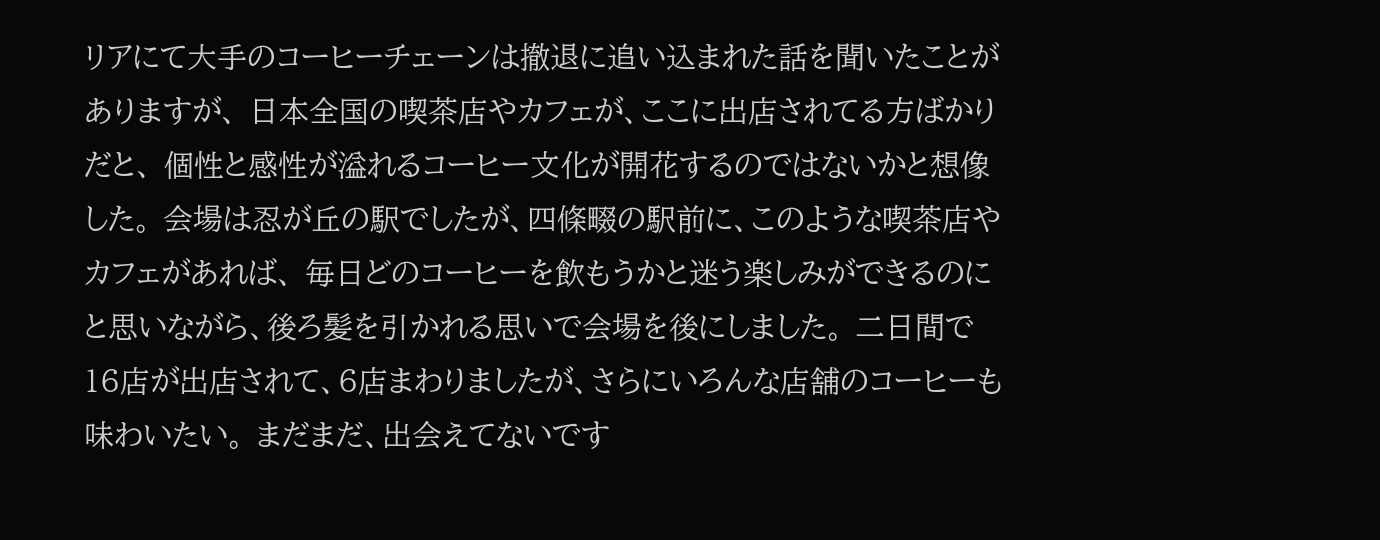リアにて大手のコーヒーチェーンは撤退に追い込まれた話を聞いたことがありますが、 日本全国の喫茶店やカフェが、ここに出店されてる方ばかりだと、 個性と感性が溢れるコーヒー文化が開花するのではないかと想像した。 会場は忍が丘の駅でしたが、四條畷の駅前に、このような喫茶店やカフェがあれば、 毎日どのコーヒーを飲もうかと迷う楽しみができるのにと思いながら、後ろ髪を引かれる思いで会場を後にしました。 二日間で16店が出店されて、6店まわりましたが、さらにいろんな店舗のコーヒーも味わいたい。 まだまだ、出会えてないです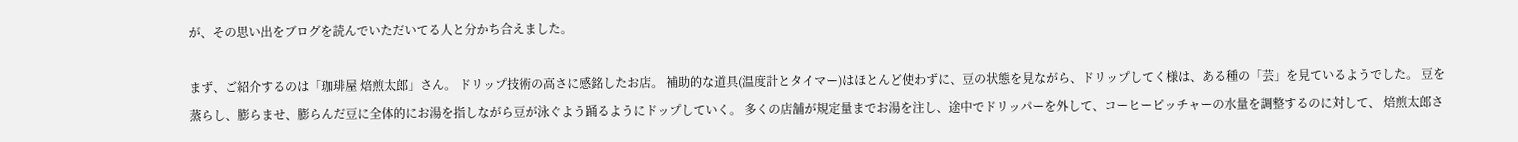が、その思い出をブログを読んでいただいてる人と分かち合えました。

まず、ご紹介するのは「珈琲屋 焙煎太郎」さん。 ドリップ技術の高さに感銘したお店。 補助的な道具(温度計とタイマー)はほとんど使わずに、豆の状態を見ながら、ドリップしてく様は、ある種の「芸」を見ているようでした。 豆を蒸らし、膨らませ、膨らんだ豆に全体的にお湯を指しながら豆が泳ぐよう踊るようにドップしていく。 多くの店舗が規定量までお湯を注し、途中でドリッパーを外して、コーヒーピッチャーの水量を調整するのに対して、 焙煎太郎さ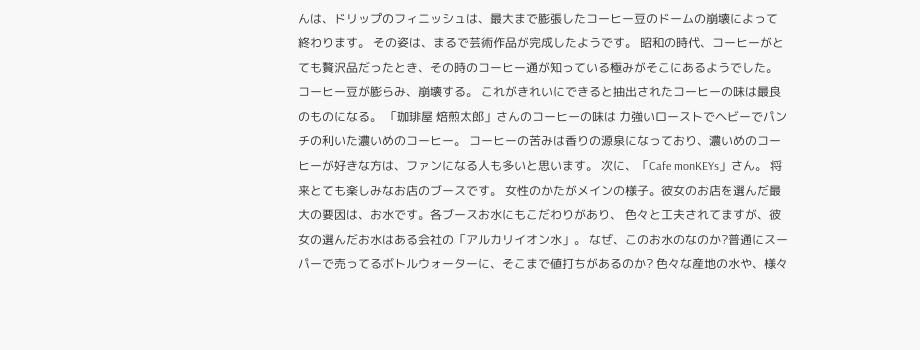んは、ドリップのフィニッシュは、最大まで膨張したコーヒー豆のドームの崩壊によって終わります。 その姿は、まるで芸術作品が完成したようです。 昭和の時代、コーヒーがとても贅沢品だったとき、その時のコーヒー通が知っている極みがそこにあるようでした。 コーヒー豆が膨らみ、崩壊する。 これがきれいにできると抽出されたコーヒーの味は最良のものになる。 「珈琲屋 焙煎太郎」さんのコーヒーの味は 力強いローストでヘビーでパンチの利いた濃いめのコーヒー。 コーヒーの苦みは香りの源泉になっており、濃いめのコーヒーが好きな方は、ファンになる人も多いと思います。 次に、「Cafe monKEYs」さん。 将来とても楽しみなお店のブースです。 女性のかたがメインの様子。彼女のお店を選んだ最大の要因は、お水です。各ブースお水にもこだわりがあり、 色々と工夫されてますが、彼女の選んだお水はある会社の「アルカリイオン水」。 なぜ、このお水のなのか?普通にスーパーで売ってるボトルウォーターに、そこまで値打ちがあるのか? 色々な産地の水や、様々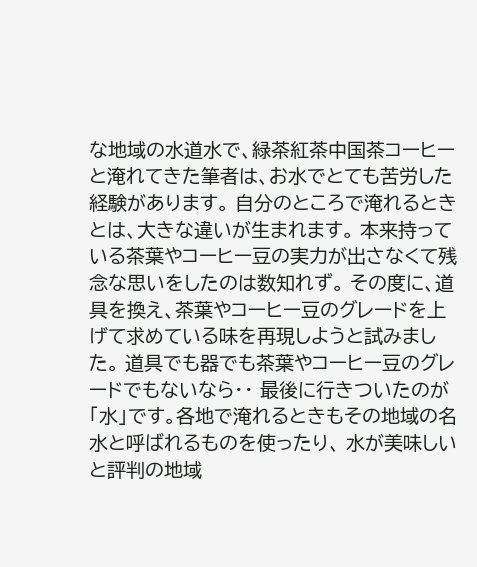な地域の水道水で、緑茶紅茶中国茶コーヒーと淹れてきた筆者は、お水でとても苦労した経験があります。 自分のところで淹れるときとは、大きな違いが生まれます。 本来持っている茶葉やコーヒー豆の実力が出さなくて残念な思いをしたのは数知れず。 その度に、道具を換え、茶葉やコーヒー豆のグレードを上げて求めている味を再現しようと試みました。 道具でも器でも茶葉やコーヒー豆のグレードでもないなら・・ 最後に行きついたのが「水」です。各地で淹れるときもその地域の名水と呼ばれるものを使ったり、 水が美味しいと評判の地域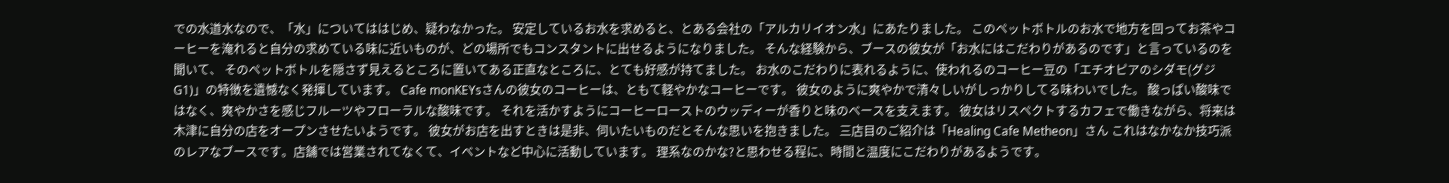での水道水なので、「水」についてははじめ、疑わなかった。 安定しているお水を求めると、とある会社の「アルカリイオン水」にあたりました。 このペットボトルのお水で地方を回ってお茶やコーヒーを淹れると自分の求めている味に近いものが、どの場所でもコンスタントに出せるようになりました。 そんな経験から、ブースの彼女が「お水にはこだわりがあるのです」と言っているのを聞いて、 そのペットボトルを隠さず見えるところに置いてある正直なところに、とても好感が持てました。 お水のこだわりに表れるように、使われるのコーヒー豆の「エチオピアのシダモ(グジG1)」の特徴を遺憾なく発揮しています。 Cafe monKEYsさんの彼女のコーヒーは、ともて軽やかなコーヒーです。 彼女のように爽やかで清々しいがしっかりしてる味わいでした。 酸っぱい酸味ではなく、爽やかさを感じフルーツやフローラルな酸味です。 それを活かすようにコーヒーローストのウッディーが香りと味のベースを支えます。 彼女はリスペクトするカフェで働きながら、将来は木津に自分の店をオープンさせたいようです。 彼女がお店を出すときは是非、伺いたいものだとそんな思いを抱きました。 三店目のご紹介は「Healing Cafe Metheon」さん これはなかなか技巧派のレアなブースです。店舗では営業されてなくて、イベントなど中心に活動しています。 理系なのかな?と思わせる程に、時間と温度にこだわりがあるようです。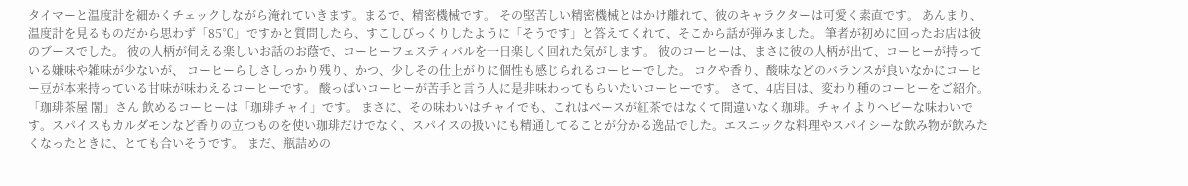タイマーと温度計を細かくチェックしながら淹れていきます。まるで、精密機械です。 その堅苦しい精密機械とはかけ離れて、彼のキャラクターは可愛く素直です。 あんまり、温度計を見るものだから思わず「85℃」ですかと質問したら、すこしびっくりしたように「そうです」と答えてくれて、そこから話が弾みました。 筆者が初めに回ったお店は彼のブースでした。 彼の人柄が伺える楽しいお話のお蔭で、コーヒーフェスティバルを一日楽しく回れた気がします。 彼のコーヒーは、まさに彼の人柄が出て、コーヒーが持っている嫌味や雑味が少ないが、 コーヒーらしさしっかり残り、かつ、少しその仕上がりに個性も感じられるコーヒーでした。 コクや香り、酸味などのバランスが良いなかにコーヒー豆が本来持っている甘味が味わえるコーヒーです。 酸っぱいコーヒーが苦手と言う人に是非味わってもらいたいコーヒーです。 さて、4店目は、変わり種のコーヒーをご紹介。 「珈琲茶屋 闍」さん 飲めるコーヒーは「珈琲チャイ」です。 まさに、その味わいはチャイでも、これはベースが紅茶ではなくて間違いなく珈琲。チャイよりヘビーな味わいです。スパイスもカルダモンなど香りの立つものを使い珈琲だけでなく、スパイスの扱いにも精通してることが分かる逸品でした。エスニックな料理やスパイシーな飲み物が飲みたくなったときに、とても合いそうです。 まだ、瓶詰めの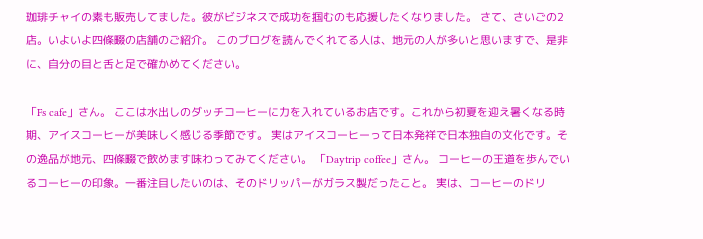珈琲チャイの素も販売してました。彼がビジネスで成功を掴むのも応援したくなりました。 さて、さいごの2店。いよいよ四條畷の店舗のご紹介。 このブログを読んでくれてる人は、地元の人が多いと思いますで、是非に、自分の目と舌と足で確かめてください。

「Fs cafe」さん。 ここは水出しのダッチコーヒーに力を入れているお店です。これから初夏を迎え暑くなる時期、アイスコーヒーが美味しく感じる季節です。 実はアイスコーヒーって日本発祥で日本独自の文化です。その逸品が地元、四條畷で飲めます味わってみてください。 「Daytrip coffee」さん。 コーヒーの王道を歩んでいるコーヒーの印象。一番注目したいのは、そのドリッパーがガラス製だったこと。 実は、コーヒーのドリ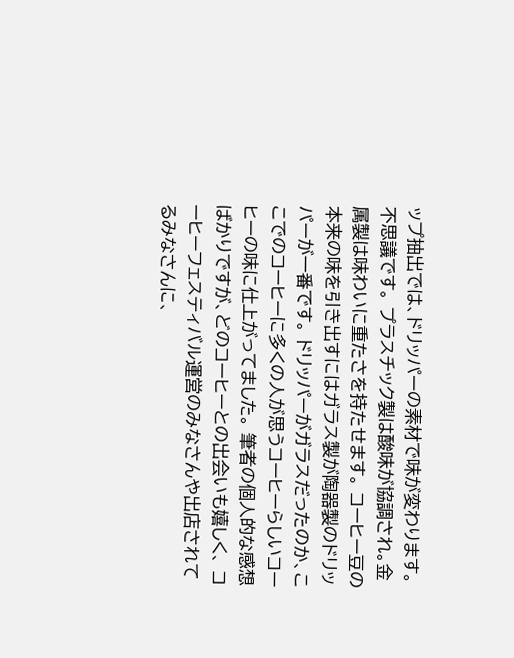ップ抽出では、ドリッパーの素材で味が変わります。不思議です。 プラスチック製は酸味が協調され。金属製は味わいに重たさを持たせます。 コーヒー豆の本来の味を引き出すにはガラス製が陶器製のドリッパーが一番です。 ドリッパーがガラスだったのか、ここでのコーヒーに多くの人が思うコーヒーらしいコーヒーの味に仕上がってました。 筆者の個人的な感想ばかりですが、どのコーヒーとの出会いも嬉しく、 コーヒーフェスティバル運営のみなさんや出店されてるみなさんに、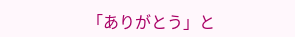「ありがとう」と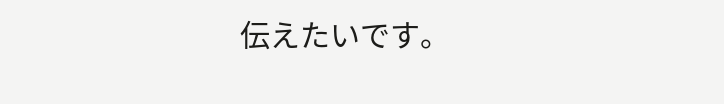伝えたいです。